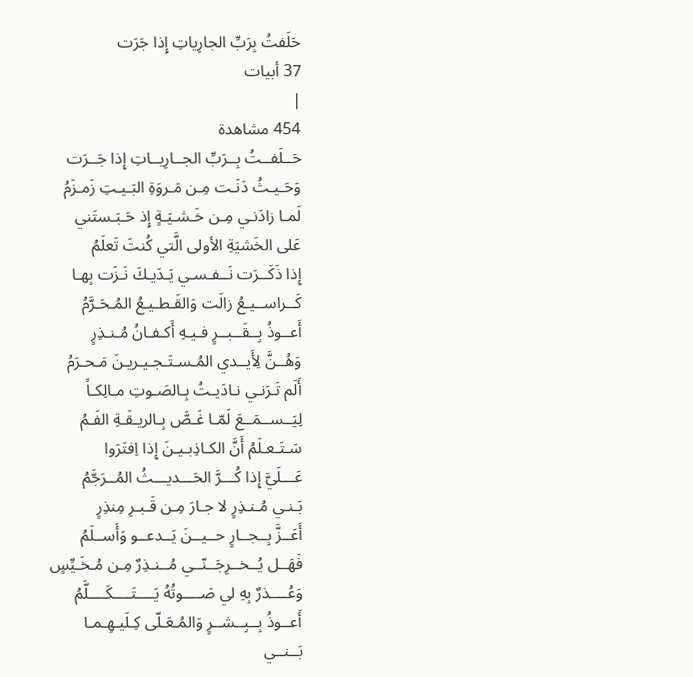حَلَفتُ بِرَبِّ الجارِياتِ إِذا جَرَت
37 أبيات
|
454 مشاهدة
حَــلَفــتُ بِــرَبِّ الجــارِيــاتِ إِذا جَــرَت
وَحَـيـثُ دَنَـت مِـن مَـروَةِ البَـيـتِ زَمـزَمُ
لَمـا زادَنـي مِـن خَـشـيَـةٍ إِذ حَـبَـستَني
عَلى الخَشيَةِ الأولى الَّتي كُنتَ تَعلَمُ
إِذا ذَكَــرَت نَــفـسـي يَـدَيـكَ نَـزَت بِهـا
كَــراســيـعُ زالَت وَالقَـطـيـعُ المُـحَـرَّمُ
أَعــوذُ بِــقَــبــرٍ فـيـهِ أَكـفـانُ مُـنـذِرٍ
وَهُــنَّ لِأَيــدي المُـسـتَـجـيـريـنَ مَـحـرَمُ
أَلَم تَـرَنـي نـادَيـتُ بِـالصَـوتِ مـالِكـاً
لِيَــســمَــعَ لَمّـا غَـصَّ بِـالريـقَـةِ الفَـمُ
سَـتَـعـلَمُ أَنَّ الكـاذِبـيـنَ إِذا اِفتَرَوا
عَـــلَيَّ إِذا كُـــرَّ الحَـــديـــثُ المُــرَجَّمُ
بَـنـي مُـنـذِرٍ لا جـارَ مِـن قَـبـرِ مِنذِرٍ
أَعَــزَّ بِــجــارٍ حــيــنَ يَــدعــو وَأَســلَمُ
فَهَــل يُــخــرِجَــنّــي مُــنـذِرٌ مِـن مُـخَـيِّسٍ
وَعُــــذرٌ بِهِ لي صَــــوتُهُ يَــــتَــــكَــــلَّمُ
أَعــوذُ بِــبِــشــرٍ وَالمُـعَـلّى كِـلَيـهِـمـا
بَــنــي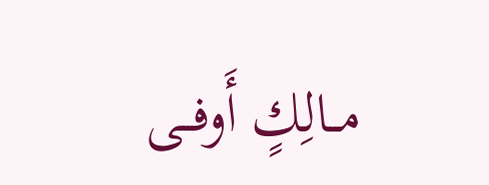مــالِكٍ أَوفــى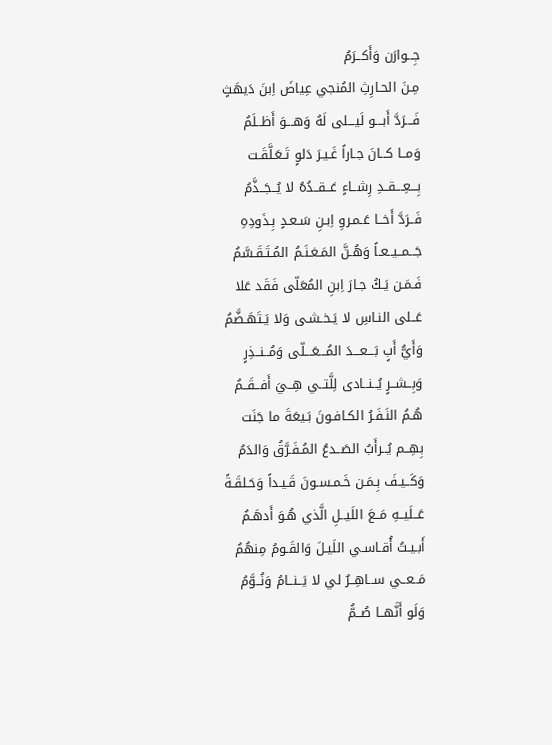جِــوارَن وَأَكــرَمُ
مِـنَ الحـارِثِ المُنجي عِياضَ اِبنَ دَيهَثٍ
فَـــرَدَّ أَبـــو لَيـــلى لَهُ وَهـــوَ أَظــلَمُ
وَمــا كــانَ جـاراً غَـيـرَ دَلوٍ تَـعَـلَّقَـت
بِـــعِـــقــدِ رِشــاءٍ عَــقــدُهُ لا يُــجَــذَّمُ
فَــرَدَّ أَخــا عَـمـروِ اِبـنِ سَـعـدٍ بِـذَودِهِ
جَــمــيــعـاً وَهُـنَّ المَـغـنَـمُ المُـتَـقَـسَّمُ
فَـمَـن يَـكُ جـارَ اِبنِ المُعَلّى فَقَد عَلا
عَــلى النـاسِ لا يَـخـشـى وَلا يَـتَهَـضَّمُ
وَأَيُّ أَبٍ بَـــعـــدَ المُـــعَـــلّى وَمُــنــذِرٍ
وَبِــشــرٍ يُــنــادى لِلَّتــي هِــيَ أَفــقَــمُ
هُـمُ النَـفَـرُ الكـافـونَ بَـيعَةَ ما جَنَت
بِهِــم يُــرأَبُ الصَــدعُ المُـفَـرَّقُ وَالدَمُ
وَكَــيـفَ بِـمَـن خَـمـسـونَ قَـيـداً وَحَـلقَـةً
عَــلَيــهِ مَــعَ اللَيــلِ الَّذي هُـوَ أَدهَـمُ
أَبـيـتُ أُقـاسـي اللَيـلَ وَالقَـومُ مِنهُمُ
مَــعــي ســاهِــرٌ لي لا يَــنــامُ وَنُــوَّمُ
وَلَو أَنَّهــا صُــمُّ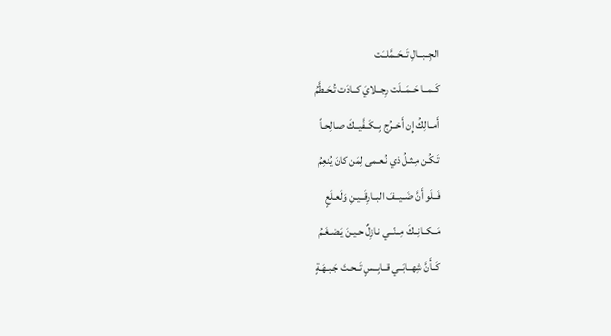الجِــبــالِ تَــحَــمَّلــَت
كَــمــا حَــمَــلَت رِجــلايَ كــادَت تُـحَـطَّمُ
أَمــالِكُ إِن أَخــرُج بِــكَــفَّيــكَ صـالِحـاً
تَـكُـن مِـثـلُ ذي نُـعـمى لِمَن كانَ يُنعِمُ
فَــلَو أَنَّ ضَــيــفَ البــارِقَــيـنِ وَلَعـلَعٍ
مَــكــانِــكَ مِــنّــي نـازِلٌ حـيـنَ يَـضـغَـمُ
كَــأَنَّ شِهــابَــي قــابِــسٍ تَــحـتَ جَـبـهَـةٍ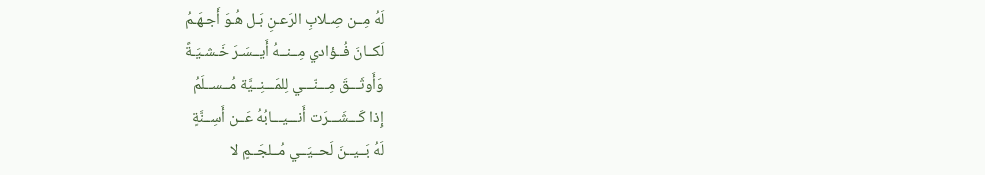لَهُ مِــن صِـلابِ الرَعـنِ بَـل هُـوَ أَجـهَـمُ
لَكــانَ فُــؤادي مِــنــهُ أَيــسَـرَ خَـشـيَـةً
وَأَوثَـــقَ مِـــنّـــي لِلمَـــنِــيَّة مُــســلَمُ
إِذا كَـــشَـــرَت أَنـــيـــابُهُ عَــن أَسِــنَّةٍ
لَهُ بَــيــنَ لَحــيَــي مُــلجَــمٍ لا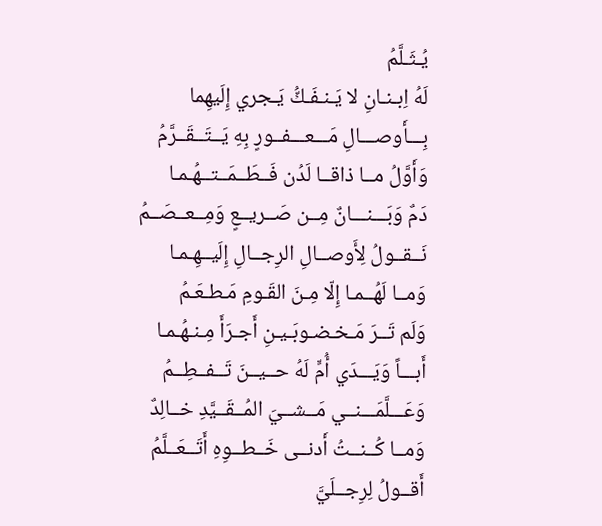يُـثَـلَّمُ
لَهُ اِبـنـانِ لا يَـنـفَـكُّ يَـجري إِلَيهِما
بِـــأَوصـــالِ مَـــعـــفــورٍ بِهِ يَــتَــقَــرَّمُ
وَأَوَّلُ مــا ذاقــا لَدُن فَــطَــمَــتــهُـمـا
دَمٌ وَبَـــنـــانٌ مِــن صَــريــعٍ وَمِــعــصَــمُ
نَــقــولُ لِأَوصــالِ الرِجــالِ إِلَيــهِـمـا
وَمــا لَهُــمـا إِلّا مِـنَ القَـومِ مَـطـعَـمُ
وَلَم تَــرَ مَـخـضـوبَـيـنِ أَجـرَأَ مِـنـهُـمـا
أَبـــاً وَيَـــدَي أُمٍّ لَهُ حــيــنَ تَــفــطِــمُ
وَعَـــلَّمَـــنــي مَــشــيَ المُــقَــيَّدِ خــالِدٌ
وَمــا كُــنــتُ أَدنــى خَــطــوِهِ أَتَــعَــلَّمُ
أَقــولُ لِرِجــلَيَّ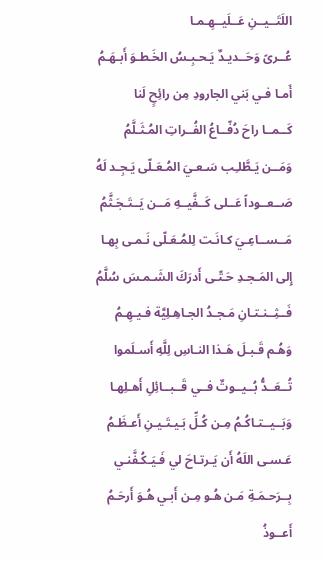اللَتَــيــنِ عَــلَيــهِـمـا
عُــرىً وَحَــديـدٌ يَـحـبِـسُ الخَـطـوَ أَبـهَـمُ
أَمـا فـي بَني الجارودِ مِن رائِحٍ لَنا
كَــمــا راحَ دُفّــاعُ الفُــراتِ المُـثَـلَّمُ
وَمَــن يَـطَّلـِب سَـعـيَ المُـعَـلّى يَـجِـد لَهُ
صَــعــوداً عَــلى كَــفَّيــهِ مَــن يَــتَـجَـثَّمُ
مَــســاعِـيَ كـانَـت لِلمُـعَـلّى نَـمـى بِهـا
إِلى المَـجـدِ حَـتّـى أَدرَكَ الشَـمـسَ سُلَّمُ
فَــثِــنـتـانِ مَـجـدُ الجـاهِـلِيَّة فـيـهِـمُ
وَهُـم قَـبـلَ هَـذا النـاسِ لِلَّهِ أَسـلَموا
تُــعَــدُّ بُــيــوتٌ فــي قَــبــائِلِ أَهـلِهـا
وَبَــيــتـاكُـمُ مِـن كُـلِّ بَـيـتَـيـنِ أَعـظَـمُ
عَـسـى اللَهُ أَن يَـرتـاحَ لي فَـيَـكُـفَّنـي
بِــرَحـمَـةِ مَـن هُـو مِـن أَبـي هُـوَ أَرحَـمُ
أَعــوذُ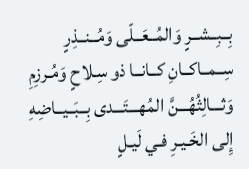بِــبِــشــرٍ وَالمُــعَــلّى وَمُــنــذِرٍ
سِــمــاكــانِ كــانــا ذو سِـلاحٍ وَمُـرزِمِ
وَثـــالِثُهُـــنَّ المُهـــتَـــدى بِــبَــيــاضِهِ
إِلى الخَـيـرِ فـي لَيـلٍ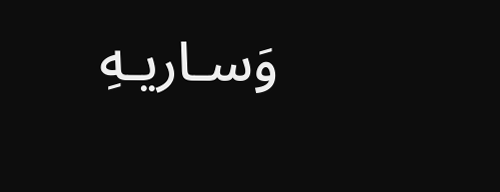وَسـاريـهِ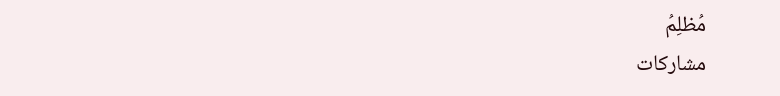مُظلِمُ
مشاركات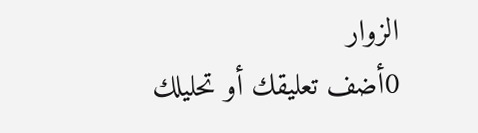الزوار
0أضف تعليقك أو تحليلك